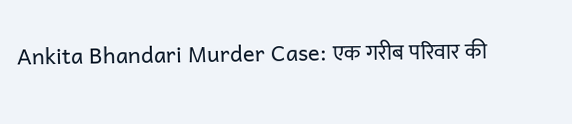Ankita Bhandari Murder Case: एक गरीब परिवार की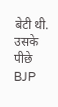बेटी थी. उसके पीछे BJP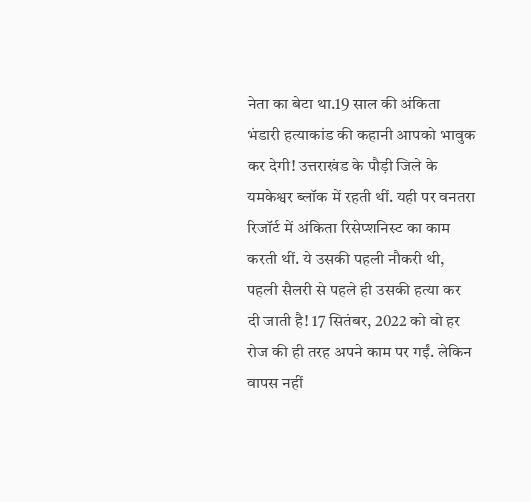नेता का बेटा था.19 साल की अंकिता भंडारी हत्याकांड की कहानी आपको भावुक कर देगी! उत्तराखंड के पौड़ी जिले के यमकेश्वर ब्लॉक में रहती थीं. यही पर वनतरा रिजॉर्ट में अंकिता रिसेप्शनिस्ट का काम करती थीं. ये उसकी पहली नौकरी थी, पहली सैलरी से पहले ही उसकी हत्या कर दी जाती है! 17 सितंबर, 2022 को वो हर रोज की ही तरह अपने काम पर गईं. लेकिन वापस नहीं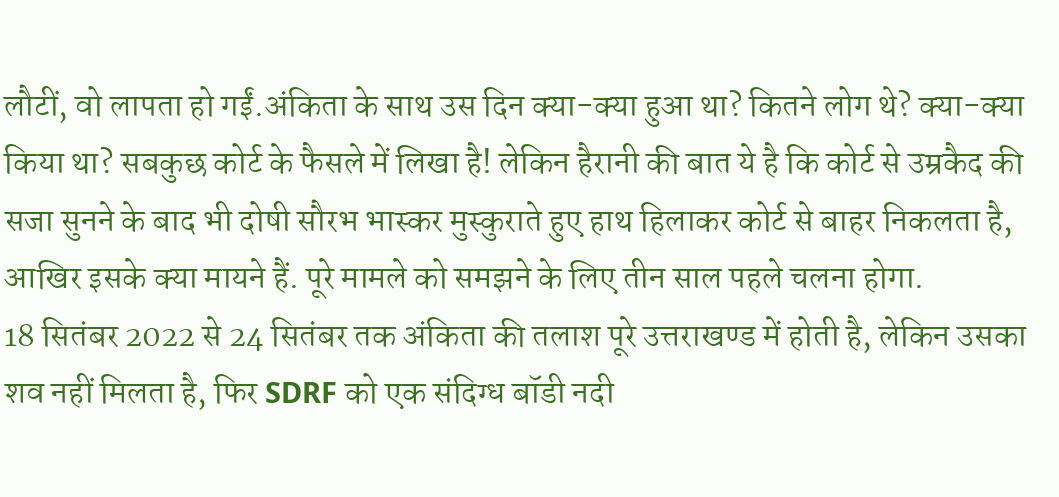लौटीं, वो लापता हो गईं.अंकिता के साथ उस दिन क्या-क्या हुआ था? कितने लोग थे? क्या-क्या किया था? सबकुछ कोर्ट के फैसले में लिखा है! लेकिन हैरानी की बात ये है कि कोर्ट से उम्रकैद की सजा सुनने के बाद भी दोषी सौरभ भास्कर मुस्कुराते हुए हाथ हिलाकर कोर्ट से बाहर निकलता है, आखिर इसके क्या मायने हैं. पूरे मामले को समझने के लिए तीन साल पहले चलना होगा.
18 सितंबर 2022 से 24 सितंबर तक अंकिता की तलाश पूरे उत्तराखण्ड में होती है, लेकिन उसका शव नहीं मिलता है, फिर SDRF को एक संदिग्ध बॉडी नदी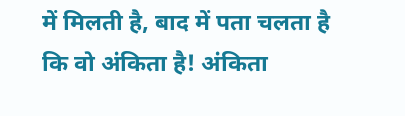में मिलती है, बाद में पता चलता है कि वो अंकिता है! अंकिता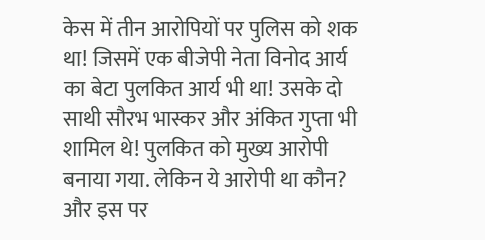केस में तीन आरोपियों पर पुलिस को शक था! जिसमें एक बीजेपी नेता विनोद आर्य का बेटा पुलकित आर्य भी था! उसके दो साथी सौरभ भास्कर और अंकित गुप्ता भी शामिल थे! पुलकित को मुख्य आरोपी बनाया गया. लेकिन ये आरोपी था कौन? और इस पर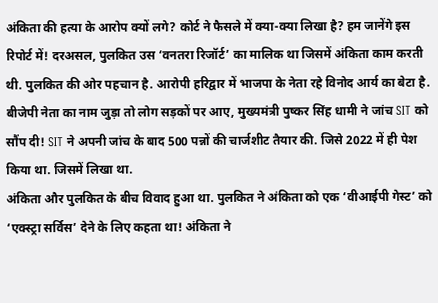अंकिता की हत्या के आरोप क्यों लगे? कोर्ट ने फैसले में क्या-क्या लिखा है? हम जानेंगे इस रिपोर्ट में! दरअसल, पुलकित उस ‘वनतरा रिजॉर्ट’ का मालिक था जिसमें अंकिता काम करती थी. पुलकित की ओर पहचान है. आरोपी हरिद्वार में भाजपा के नेता रहे विनोद आर्य का बेटा है. बीजेपी नेता का नाम जुड़ा तो लोग सड़कों पर आए, मुख्यमंत्री पुष्कर सिंह धामी ने जांच SIT को सौंप दी! SIT ने अपनी जांच के बाद 500 पन्नों की चार्जशीट तैयार की. जिसे 2022 में ही पेश किया था. जिसमें लिखा था.
अंकिता और पुलकित के बीच विवाद हुआ था. पुलकित ने अंकिता को एक ‘वीआईपी गेस्ट’ को ‘एक्स्ट्रा सर्विस’ देने के लिए कहता था! अंकिता ने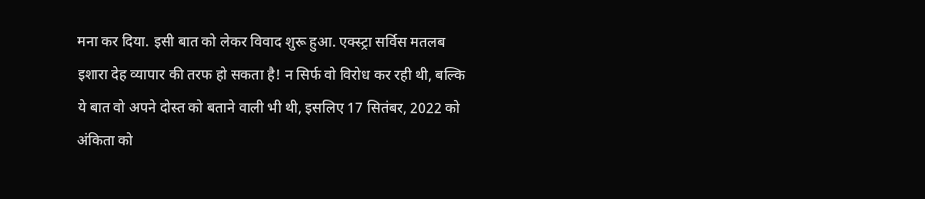मना कर दिया. इसी बात को लेकर विवाद शुरू हुआ. एक्स्ट्रा सर्विस मतलब इशारा देह व्यापार की तरफ हो सकता है! न सिर्फ वो विरोध कर रही थी, बल्कि ये बात वो अपने दोस्त को बताने वाली भी थी, इसलिए 17 सितंबर, 2022 को अंकिता को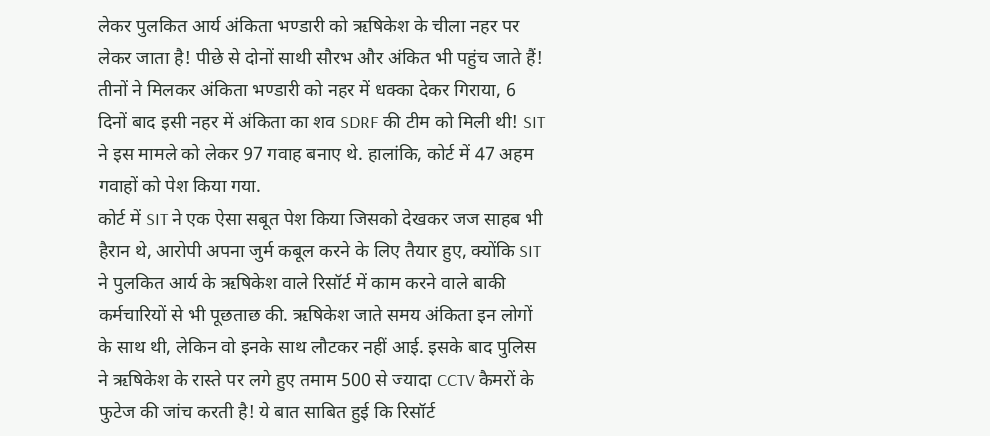लेकर पुलकित आर्य अंकिता भण्डारी को ऋषिकेश के चीला नहर पर लेकर जाता है! पीछे से दोनों साथी सौरभ और अंकित भी पहुंच जाते हैं! तीनों ने मिलकर अंकिता भण्डारी को नहर में धक्का देकर गिराया, 6 दिनों बाद इसी नहर में अंकिता का शव SDRF की टीम को मिली थी! SIT ने इस मामले को लेकर 97 गवाह बनाए थे. हालांकि, कोर्ट में 47 अहम गवाहों को पेश किया गया.
कोर्ट में SIT ने एक ऐसा सबूत पेश किया जिसको देखकर जज साहब भी हैरान थे, आरोपी अपना जुर्म कबूल करने के लिए तैयार हुए, क्योंकि SIT ने पुलकित आर्य के ऋषिकेश वाले रिसॉर्ट में काम करने वाले बाकी कर्मचारियों से भी पूछताछ की. ऋषिकेश जाते समय अंकिता इन लोगों के साथ थी, लेकिन वो इनके साथ लौटकर नहीं आई. इसके बाद पुलिस ने ऋषिकेश के रास्ते पर लगे हुए तमाम 500 से ज्यादा CCTV कैमरों के फुटेज की जांच करती है! ये बात साबित हुई कि रिसॉर्ट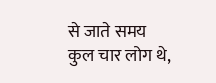से जाते समय कुल चार लोग थे,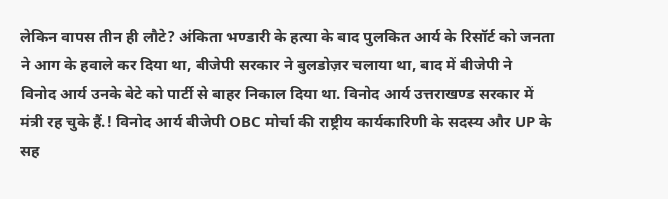लेकिन वापस तीन ही लौटे? अंकिता भण्डारी के हत्या के बाद पुलकित आर्य के रिसॉर्ट को जनता ने आग के हवाले कर दिया था, बीजेपी सरकार ने बुलडोज़र चलाया था, बाद में बीजेपी ने
विनोद आर्य उनके बेटे को पार्टी से बाहर निकाल दिया था. विनोद आर्य उत्तराखण्ड सरकार में मंत्री रह चुके हैं.! विनोद आर्य बीजेपी OBC मोर्चा की राष्ट्रीय कार्यकारिणी के सदस्य और UP के सह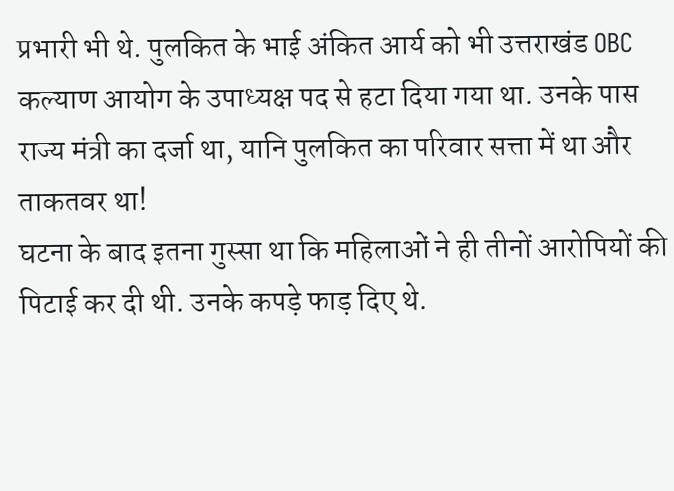प्रभारी भी थे. पुलकित के भाई अंकित आर्य को भी उत्तराखंड OBC कल्याण आयोग के उपाध्यक्ष पद से हटा दिया गया था. उनके पास राज्य मंत्री का दर्जा था, यानि पुलकित का परिवार सत्ता में था और ताकतवर था!
घटना के बाद इतना गुस्सा था कि महिलाओं ने ही तीनों आरोपियों की पिटाई कर दी थी. उनके कपड़े फाड़ दिए थे.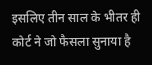इसलिए तीन साल के भीतर ही कोर्ट ने जो फैसला सुनाया है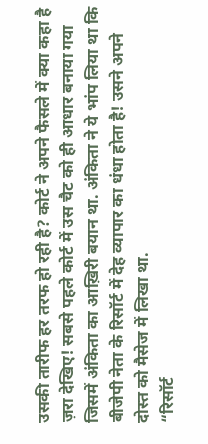उसकी तारीफ हर तरफ हो रही है? कोर्ट ने अपने फैसले में क्या कहा है ज़रा देखिए! सबसे पहले कोर्ट में उस चैट को ही आधार बनाया गया जिसमें अंकिता का आख़िरी बयान था. अंकिता ने ये भांप लिया था कि बीजेपी नेता के रिसॉर्ट में देह व्यापार का धंधा होता है! उसने अपने दोस्त को मैसेज में लिखा था.
“रिसॉर्ट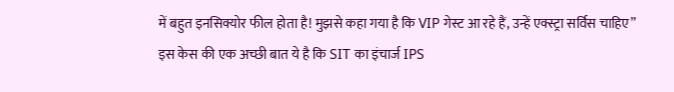में बहुत इनसिक्योर फील होता है! मुझसे कहा गया है कि VIP गेस्ट आ रहे हैं, उन्हें एक्स्ट्रा सर्विस चाहिए”
इस केस की एक अच्छी बात ये है कि SIT का इंचार्ज IPS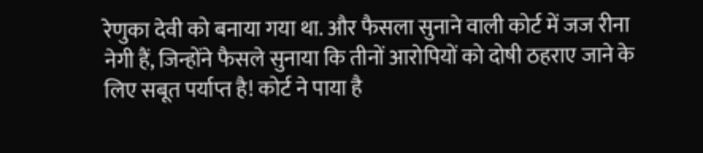रेणुका देवी को बनाया गया था. और फैसला सुनाने वाली कोर्ट में जज रीना नेगी हैं, जिन्होंने फैसले सुनाया कि तीनों आरोपियों को दोषी ठहराए जाने के लिए सबूत पर्याप्त है! कोर्ट ने पाया है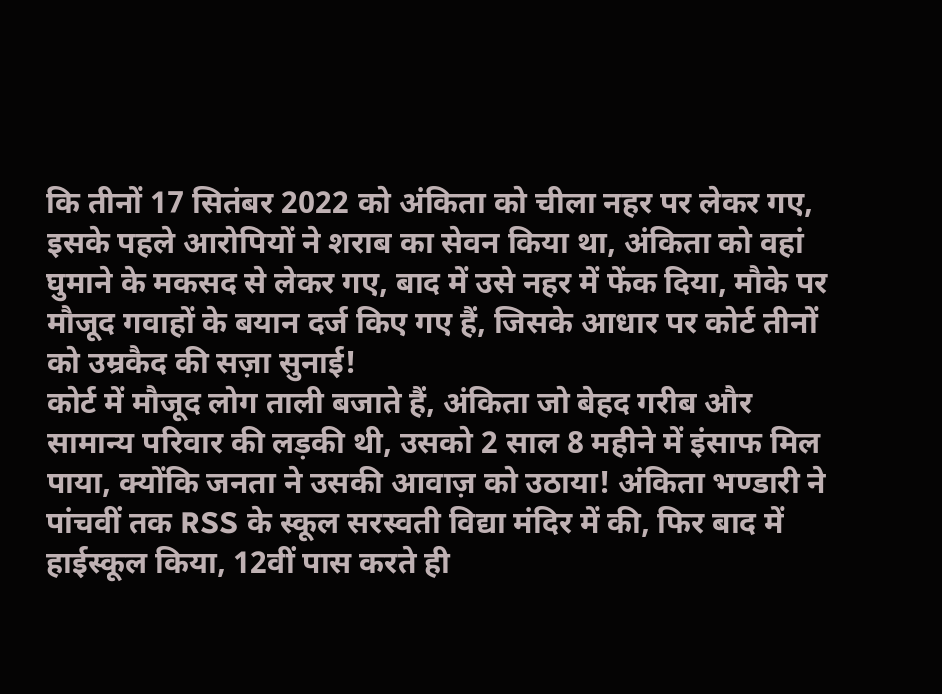कि तीनों 17 सितंबर 2022 को अंकिता को चीला नहर पर लेकर गए, इसके पहले आरोपियों ने शराब का सेवन किया था, अंकिता को वहां घुमाने के मकसद से लेकर गए, बाद में उसे नहर में फेंक दिया, मौके पर मौजूद गवाहों के बयान दर्ज किए गए हैं, जिसके आधार पर कोर्ट तीनों को उम्रकैद की सज़ा सुनाई!
कोर्ट में मौजूद लोग ताली बजाते हैं, अंकिता जो बेहद गरीब और सामान्य परिवार की लड़की थी, उसको 2 साल 8 महीने में इंसाफ मिल पाया, क्योंकि जनता ने उसकी आवाज़ को उठाया! अंकिता भण्डारी ने पांचवीं तक RSS के स्कूल सरस्वती विद्या मंदिर में की, फिर बाद में हाईस्कूल किया, 12वीं पास करते ही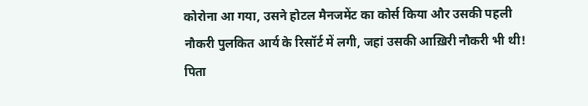कोरोना आ गया, उसने होटल मैनजमेंट का कोर्स किया और उसकी पहली नौकरी पुलकित आर्य के रिसॉर्ट में लगी, जहां उसकी आख़िरी नौकरी भी थी! पिता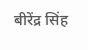बीरेंद्र सिंह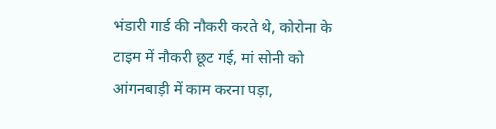भंडारी गार्ड की नौकरी करते थे, कोरोना के टाइम में नौकरी छूट गई, मां सोनी को आंगनबाड़ी में काम करना पड़ा,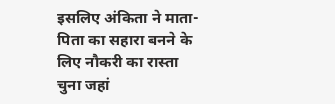इसलिए अंकिता ने माता-पिता का सहारा बनने के लिए नौकरी का रास्ता चुना जहां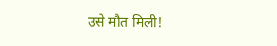उसे मौत मिली!